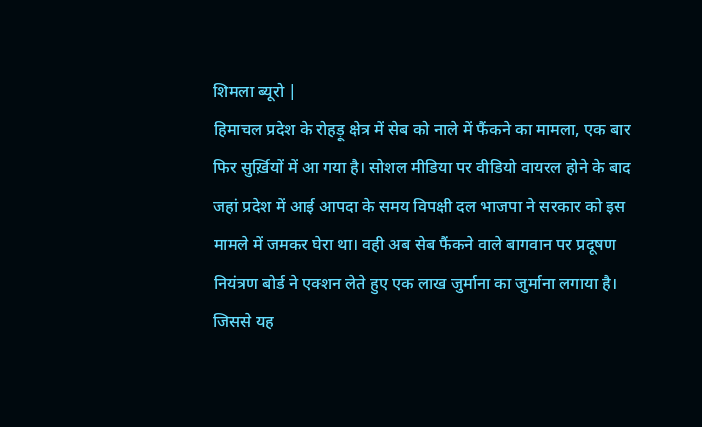शिमला ब्यूरो |
हिमाचल प्रदेश के रोहड़ू क्षेत्र में सेब को नाले में फैंकने का मामला, एक बार फिर सुर्ख़ियों में आ गया है। सोशल मीडिया पर वीडियो वायरल होने के बाद जहां प्रदेश में आई आपदा के समय विपक्षी दल भाजपा ने सरकार को इस मामले में जमकर घेरा था। वही अब सेब फैंकने वाले बागवान पर प्रदूषण नियंत्रण बोर्ड ने एक्शन लेते हुए एक लाख जुर्माना का जुर्माना लगाया है। जिससे यह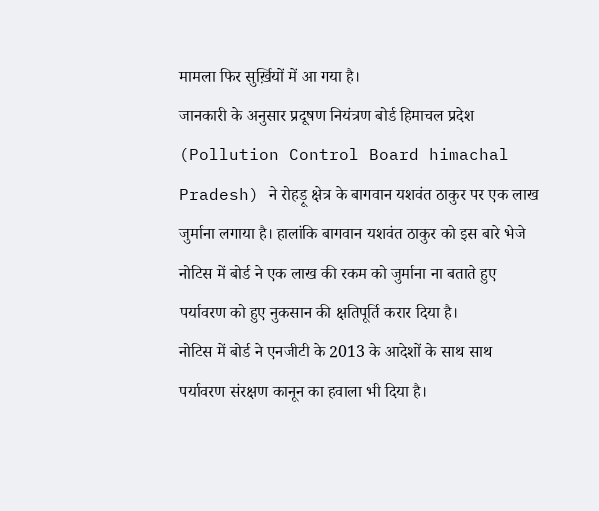मामला फिर सुर्ख़ियों में आ गया है।
जानकारी के अनुसार प्रदूषण नियंत्रण बोर्ड हिमाचल प्रदेश (Pollution Control Board himachal Pradesh) ने रोहड़ू क्षेत्र के बागवान यशवंत ठाकुर पर एक लाख जुर्माना लगाया है। हालांकि बागवान यशवंत ठाकुर को इस बारे भेजे नोटिस में बोर्ड ने एक लाख की रकम को जुर्माना ना बताते हुए पर्यावरण को हुए नुकसान की क्षतिपूर्ति करार दिया है।
नोटिस में बोर्ड ने एनजीटी के 2013 के आदेशों के साथ साथ पर्यावरण संरक्षण कानून का हवाला भी दिया है।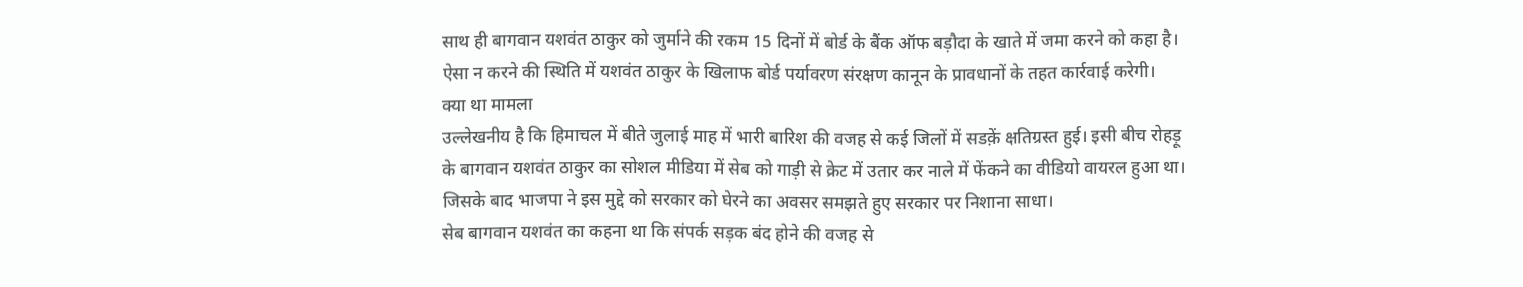साथ ही बागवान यशवंत ठाकुर को जुर्माने की रकम 15 दिनों में बोर्ड के बैंक ऑफ बड़ौदा के खाते में जमा करने को कहा है। ऐसा न करने की स्थिति में यशवंत ठाकुर के खिलाफ बोर्ड पर्यावरण संरक्षण कानून के प्रावधानों के तहत कार्रवाई करेगी।
क्या था मामला
उल्लेखनीय है कि हिमाचल में बीते जुलाई माह में भारी बारिश की वजह से कई जिलों में सडक़ें क्षतिग्रस्त हुई। इसी बीच रोहड़ू के बागवान यशवंत ठाकुर का सोशल मीडिया में सेब को गाड़ी से क्रेट में उतार कर नाले में फेंकने का वीडियो वायरल हुआ था। जिसके बाद भाजपा ने इस मुद्दे को सरकार को घेरने का अवसर समझते हुए सरकार पर निशाना साधा।
सेब बागवान यशवंत का कहना था कि संपर्क सड़क बंद होने की वजह से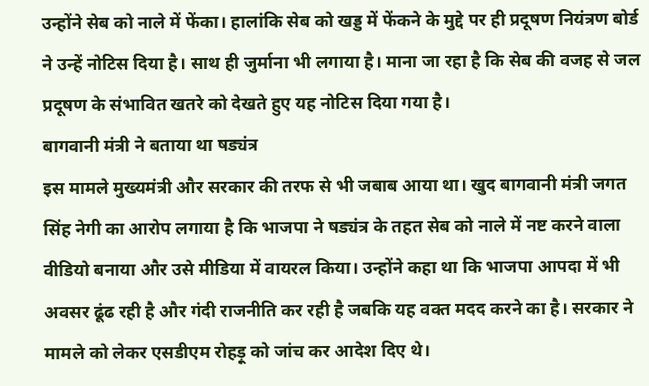उन्होंने सेब को नाले में फेंका। हालांकि सेब को खड्ड में फेंकने के मुद्दे पर ही प्रदूषण नियंत्रण बोर्ड ने उन्हें नोटिस दिया है। साथ ही जुर्माना भी लगाया है। माना जा रहा है कि सेब की वजह से जल प्रदूषण के संभावित खतरे को देखते हुए यह नोटिस दिया गया है।
बागवानी मंत्री ने बताया था षड्यंत्र
इस मामले मुख्यमंत्री और सरकार की तरफ से भी जबाब आया था। खुद बागवानी मंत्री जगत सिंह नेगी का आरोप लगाया है कि भाजपा ने षड्यंत्र के तहत सेब को नाले में नष्ट करने वाला वीडियो बनाया और उसे मीडिया में वायरल किया। उन्होंने कहा था कि भाजपा आपदा में भी अवसर ढूंढ रही है और गंदी राजनीति कर रही है जबकि यह वक्त मदद करने का है। सरकार ने मामले को लेकर एसडीएम रोहड़ू को जांच कर आदेश दिए थे।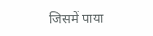जिसमें पाया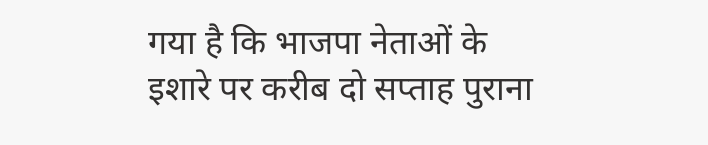गया है कि भाजपा नेताओं के इशारे पर करीब दो सप्ताह पुराना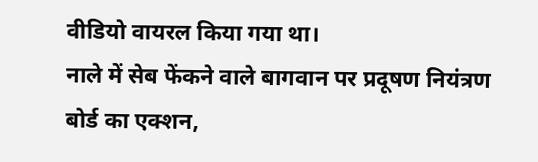वीडियो वायरल किया गया था।
नाले में सेब फेंकने वाले बागवान पर प्रदूषण नियंत्रण बोर्ड का एक्शन,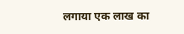लगाया एक लाख का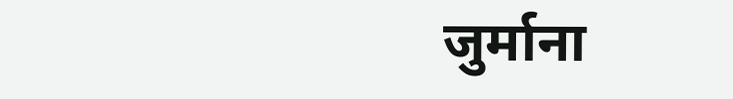जुर्माना